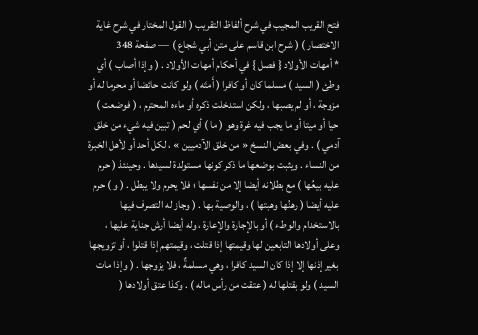فتح القريب المجيب في شرح ألفاظ التقريب ( القول المختار في شرح غاية الاختصار ) ( شرح ابن قاسم على متن أبي شجاع ) — صفحة 348
* أمهات الأولاد { فصل } في أحكام أمهات الأولاد . ( وإذا أصاب ) أي وطئ ( السيد ) مسلما كان أو كافرا ( أَمتَه ) ولو كانت حائضا أو محرما له أو مزوجة ، أو لم يصبها ، ولكن استدخلت ذكره أو ماءه المحترم ، ( فوضعت ) حيا أو ميتا أو ما يجب فيه غرة وهو ( ما ) أي لحم ( تبين فيه شيء من خلق آدمي ) . وفي بعض النسخ « من خلق الآدميين » ، لكل أحد أو لأهل الخبرة من النساء . ويثبت بوضعها ما ذكر كونها مستولدة لسيدها . وحينئذ ( حرم عليه بيعُها ) مع بطلانه أيضا إلا من نفسها ؛ فلا يحرم ولا يبطل . ( و ) حرم عليه أيضا ( رهنُها وهبتها ) ، والوصية بها . ( وجاز له التصرف فيها بالاستخدام والوطء ) أو بالإجارة والإعارة ، وله أيضا أرش جناية عليها ، وعلى أولادها التابعين لها وقيمتها إذا قتلت ، وقيمتهم إذا قتلوا ، أو تزويجها بغير إذنها إلا إذا كان السيد كافرا ، وهي مسلمةٌ ، فلا يزوجها . ( وإذا مات السيد ) ولو بقتلها له ( عتقت من رأس ماله ) . وكذا عتق أولادها (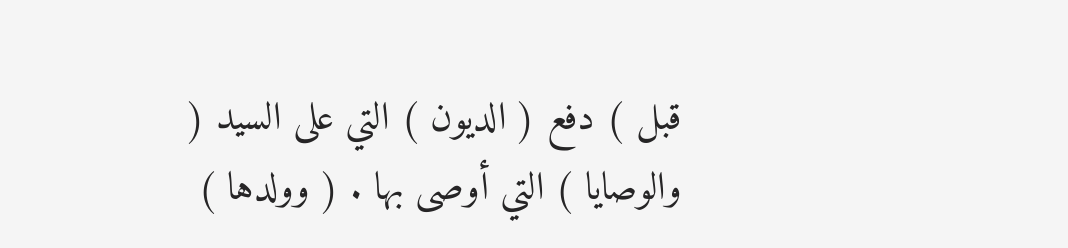قبل ) دفع ( الديون ) التي على السيد ( والوصايا ) التي أوصى بها . ( وولدها )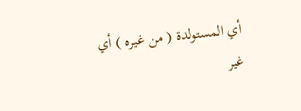أي المستولدة ( من غيره ) أي غير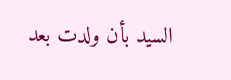السيد بأن ولدت بعد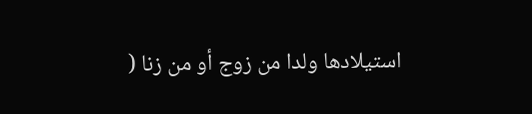استيلادها ولدا من زوج أو من زنا (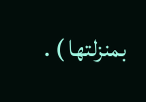بمنزلتها ) .